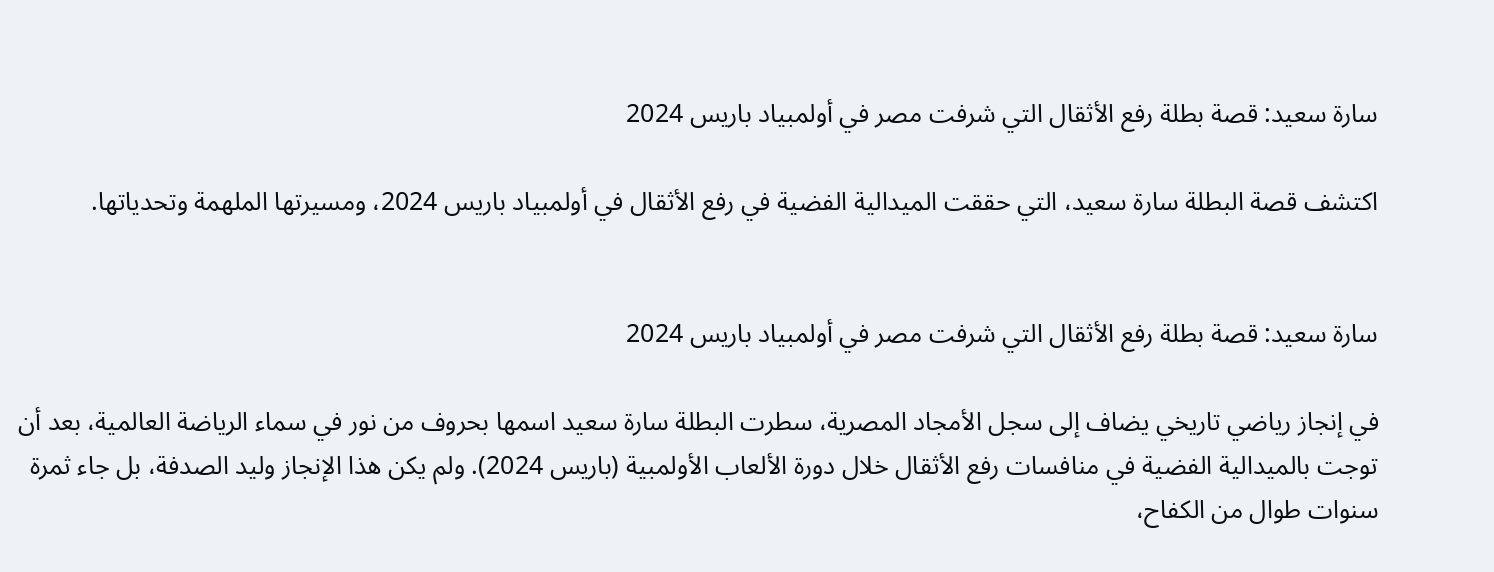سارة سعيد: قصة بطلة رفع الأثقال التي شرفت مصر في أولمبياد باريس 2024

اكتشف قصة البطلة سارة سعيد، التي حققت الميدالية الفضية في رفع الأثقال في أولمبياد باريس 2024، ومسيرتها الملهمة وتحدياتها.


سارة سعيد: قصة بطلة رفع الأثقال التي شرفت مصر في أولمبياد باريس 2024

في إنجاز رياضي تاريخي يضاف إلى سجل الأمجاد المصرية، سطرت البطلة سارة سعيد اسمها بحروف من نور في سماء الرياضة العالمية، بعد أن توجت بالميدالية الفضية في منافسات رفع الأثقال خلال دورة الألعاب الأولمبية (باريس 2024). ولم يكن هذا الإنجاز وليد الصدفة، بل جاء ثمرة سنوات طوال من الكفاح،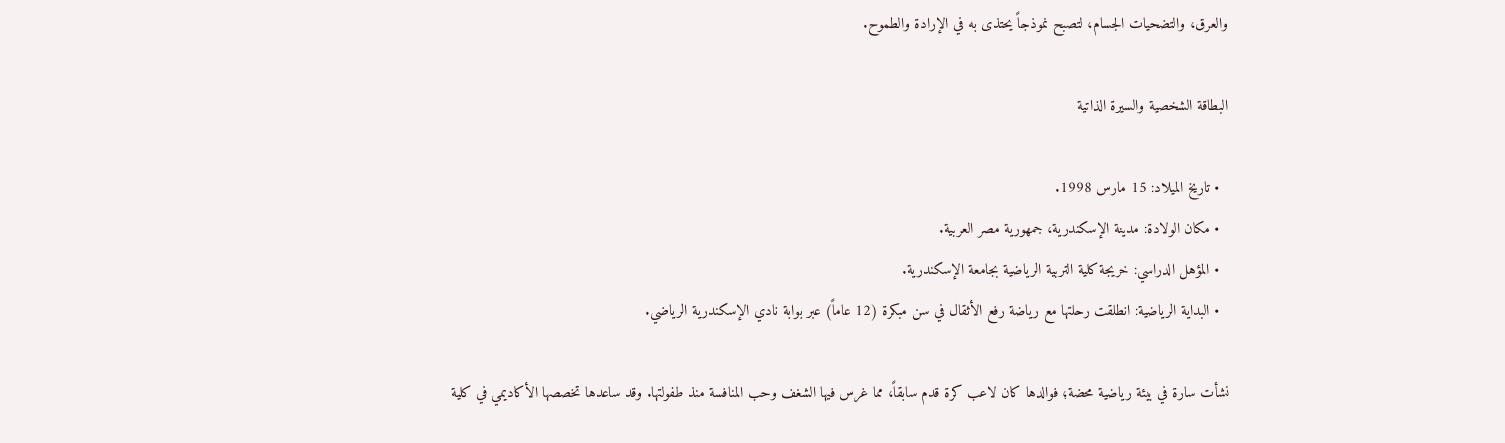والعرق، والتضحيات الجسام، لتصبح نموذجاً يحتذى به في الإرادة والطموح.

البطاقة الشخصية والسيرة الذاتية

  • تاريخ الميلاد: 15 مارس 1998.
  • مكان الولادة: مدينة الإسكندرية، جمهورية مصر العربية.
  • المؤهل الدراسي: خريجة كلية التربية الرياضية بجامعة الإسكندرية.
  • البداية الرياضية: انطلقت رحلتها مع رياضة رفع الأثقال في سن مبكرة (12 عاماً) عبر بوابة نادي الإسكندرية الرياضي.

نشأت سارة في بيئة رياضية محضة؛ فوالدها كان لاعب كرة قدم سابقاً، مما غرس فيها الشغف وحب المنافسة منذ طفولتها. وقد ساعدها تخصصها الأكاديمي في كلية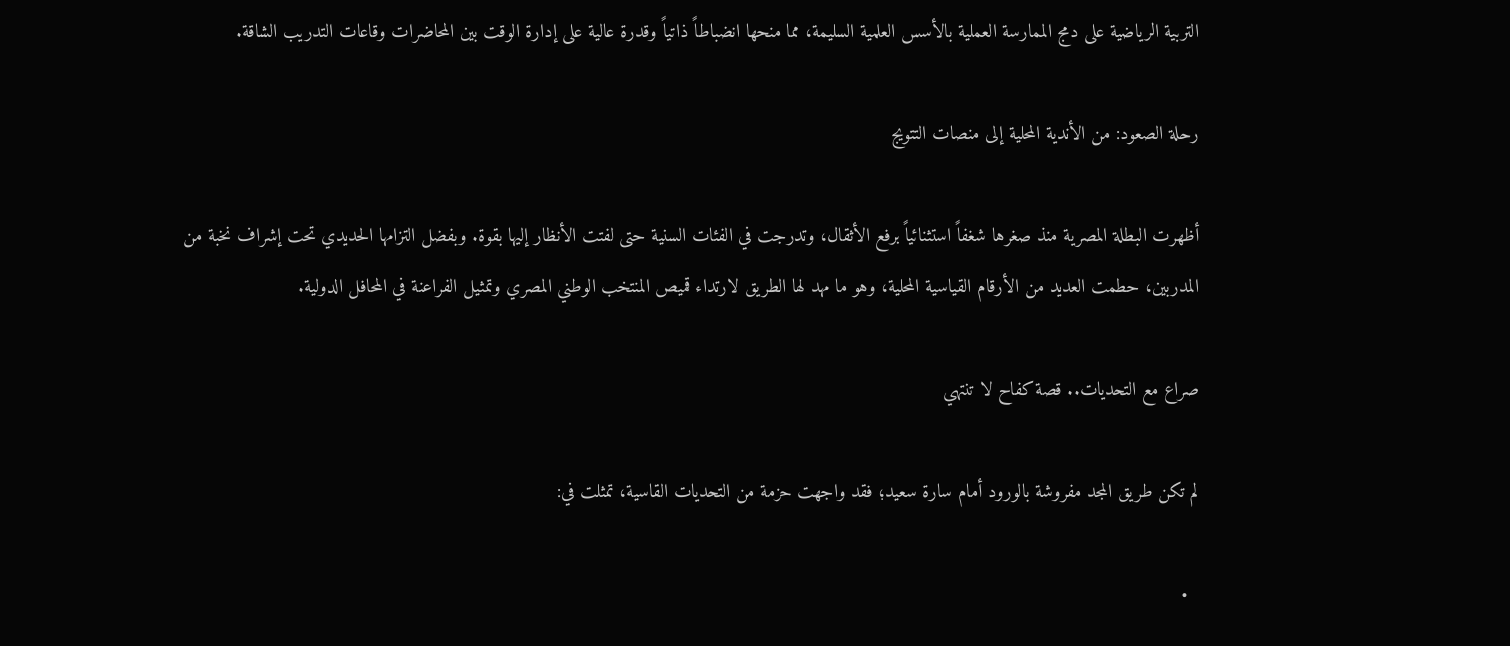التربية الرياضية على دمج الممارسة العملية بالأسس العلمية السليمة، مما منحها انضباطاً ذاتياً وقدرة عالية على إدارة الوقت بين المحاضرات وقاعات التدريب الشاقة.

رحلة الصعود: من الأندية المحلية إلى منصات التتويج

أظهرت البطلة المصرية منذ صغرها شغفاً استثنائياً برفع الأثقال، وتدرجت في الفئات السنية حتى لفتت الأنظار إليها بقوة. وبفضل التزامها الحديدي تحت إشراف نخبة من المدربين، حطمت العديد من الأرقام القياسية المحلية، وهو ما مهد لها الطريق لارتداء قميص المنتخب الوطني المصري وتمثيل الفراعنة في المحافل الدولية.

صراع مع التحديات.. قصة كفاح لا تنتهي

لم تكن طريق المجد مفروشة بالورود أمام سارة سعيد؛ فقد واجهت حزمة من التحديات القاسية، تمثلت في:

  •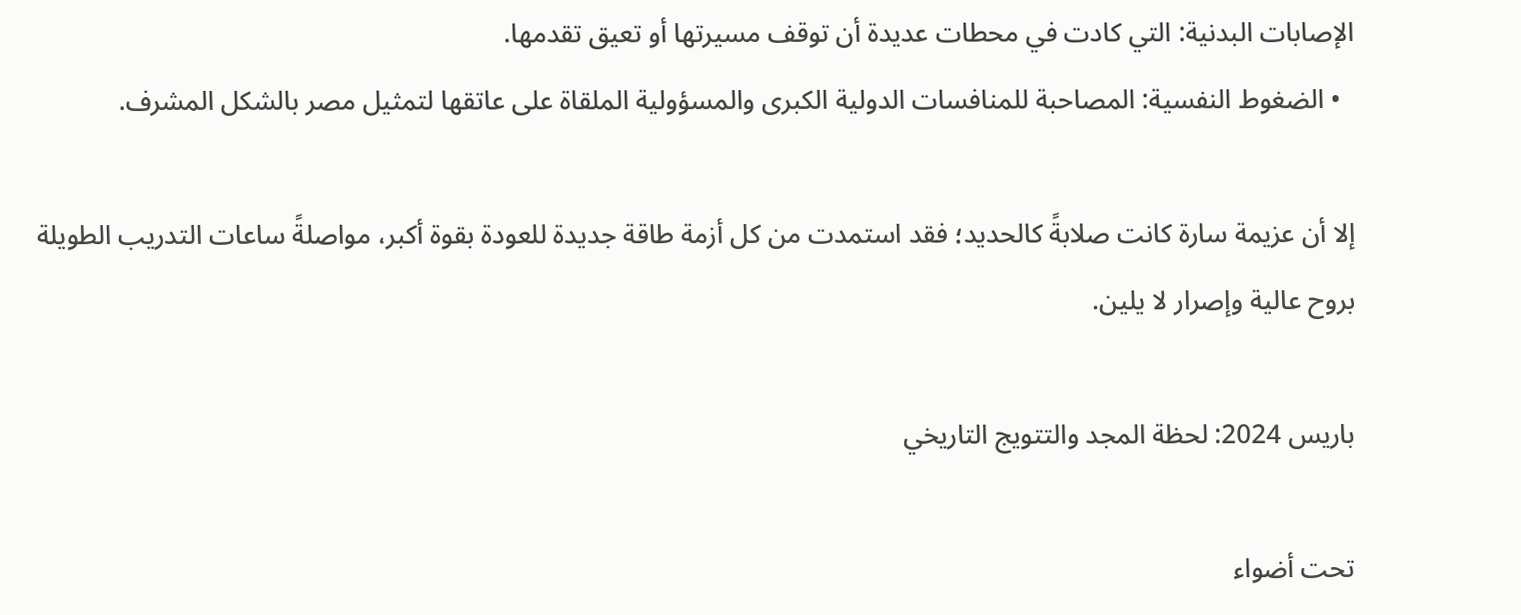الإصابات البدنية: التي كادت في محطات عديدة أن توقف مسيرتها أو تعيق تقدمها.
  • الضغوط النفسية: المصاحبة للمنافسات الدولية الكبرى والمسؤولية الملقاة على عاتقها لتمثيل مصر بالشكل المشرف.

إلا أن عزيمة سارة كانت صلابةً كالحديد؛ فقد استمدت من كل أزمة طاقة جديدة للعودة بقوة أكبر، مواصلةً ساعات التدريب الطويلة بروح عالية وإصرار لا يلين.

باريس 2024: لحظة المجد والتتويج التاريخي

تحت أضواء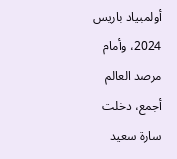أولمبياد باريس 2024، وأمام مرصد العالم أجمع، دخلت سارة سعيد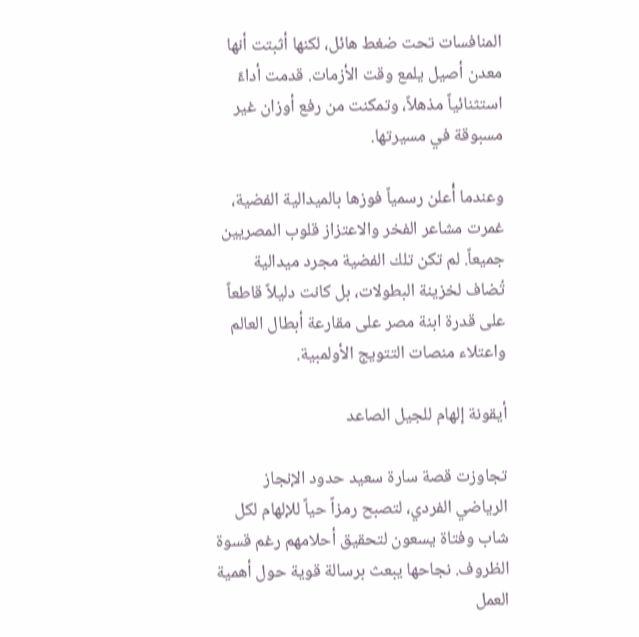المنافسات تحت ضغط هائل، لكنها أثبتت أنها معدن أصيل يلمع وقت الأزمات. قدمت أداءً استثنائياً مذهلاً، وتمكنت من رفع أوزان غير مسبوقة في مسيرتها.

وعندما أُعلن رسمياً فوزها بالميدالية الفضية، غمرت مشاعر الفخر والاعتزاز قلوب المصريين جميعاً. لم تكن تلك الفضية مجرد ميدالية تُضاف لخزينة البطولات، بل كانت دليلاً قاطعاً على قدرة ابنة مصر على مقارعة أبطال العالم واعتلاء منصات التتويج الأولمبية.

أيقونة إلهام للجيل الصاعد

تجاوزت قصة سارة سعيد حدود الإنجاز الرياضي الفردي، لتصبح رمزاً حياً للإلهام لكل شاب وفتاة يسعون لتحقيق أحلامهم رغم قسوة الظروف. نجاحها يبعث برسالة قوية حول أهمية العمل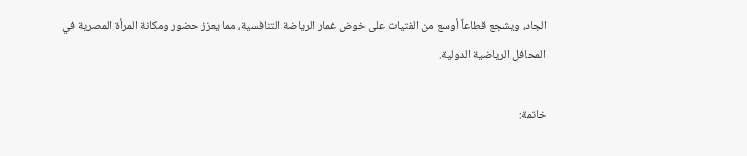الجاد، ويشجع قطاعاً أوسع من الفتيات على خوض غمار الرياضة التنافسية، مما يعزز حضور ومكانة المرأة المصرية في المحافل الرياضية الدولية.

خاتمة: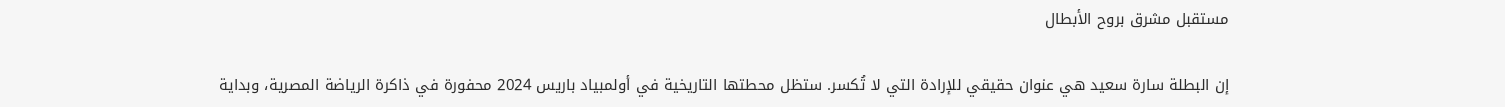مستقبل مشرق بروح الأبطال

إن البطلة سارة سعيد هي عنوان حقيقي للإرادة التي لا تُكسر. ستظل محطتها التاريخية في أولمبياد باريس 2024 محفورة في ذاكرة الرياضة المصرية، وبداية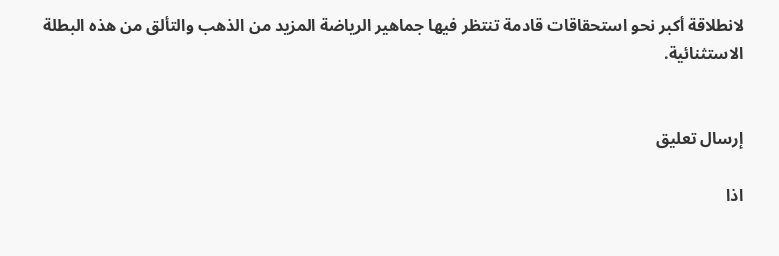لانطلاقة أكبر نحو استحقاقات قادمة تنتظر فيها جماهير الرياضة المزيد من الذهب والتألق من هذه البطلة الاستثنائية.


إرسال تعليق

اذا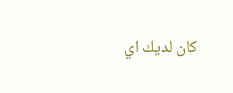كان لديك اي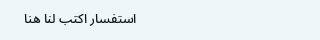استفسار اكتب لنا هنا